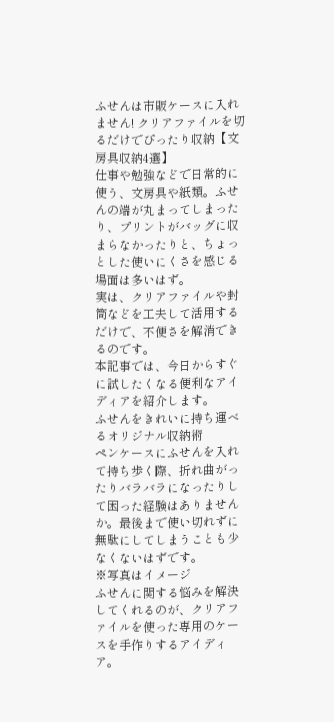ふせんは市販ケースに入れません! クリアファイルを切るだけでぴったり収納【文房具収納4選】
仕事や勉強などで日常的に使う、文房具や紙類。ふせんの端が丸まってしまったり、プリントがバッグに収まらなかったりと、ちょっとした使いにくさを感じる場面は多いはず。
実は、クリアファイルや封筒などを工夫して活用するだけで、不便さを解消できるのです。
本記事では、今日からすぐに試したくなる便利なアイディアを紹介します。
ふせんをきれいに持ち運べるオリジナル収納術
ペンケースにふせんを入れて持ち歩く際、折れ曲がったりバラバラになったりして困った経験はありませんか。最後まで使い切れずに無駄にしてしまうことも少なくないはずです。
※写真はイメージ
ふせんに関する悩みを解決してくれるのが、クリアファイルを使った専用のケースを手作りするアイディア。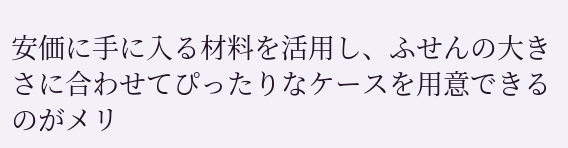安価に手に入る材料を活用し、ふせんの大きさに合わせてぴったりなケースを用意できるのがメリ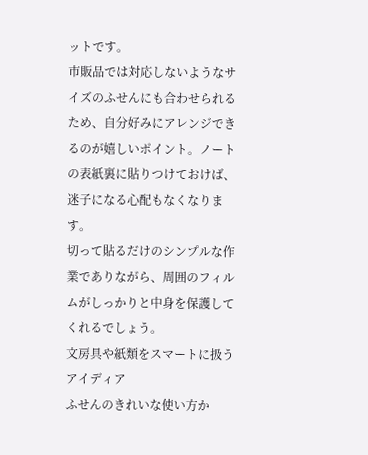ットです。
市販品では対応しないようなサイズのふせんにも合わせられるため、自分好みにアレンジできるのが嬉しいポイント。ノートの表紙裏に貼りつけておけば、迷子になる心配もなくなります。
切って貼るだけのシンプルな作業でありながら、周囲のフィルムがしっかりと中身を保護してくれるでしょう。
文房具や紙類をスマートに扱うアイディア
ふせんのきれいな使い方か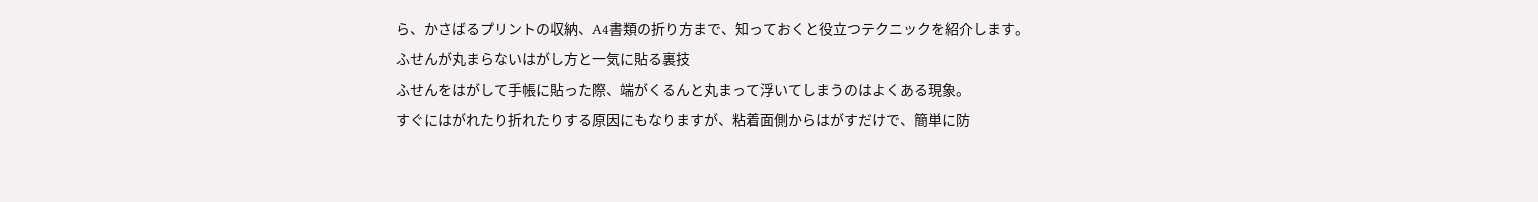ら、かさばるプリントの収納、A4書類の折り方まで、知っておくと役立つテクニックを紹介します。
ふせんが丸まらないはがし方と一気に貼る裏技
ふせんをはがして手帳に貼った際、端がくるんと丸まって浮いてしまうのはよくある現象。
すぐにはがれたり折れたりする原因にもなりますが、粘着面側からはがすだけで、簡単に防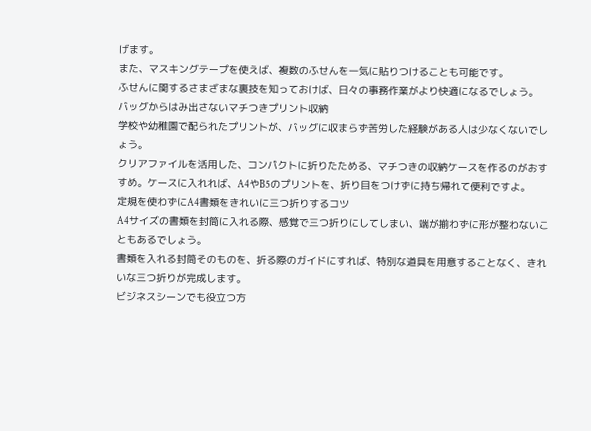げます。
また、マスキングテープを使えば、複数のふせんを一気に貼りつけることも可能です。
ふせんに関するさまざまな裏技を知っておけば、日々の事務作業がより快適になるでしょう。
バッグからはみ出さないマチつきプリント収納
学校や幼稚園で配られたプリントが、バッグに収まらず苦労した経験がある人は少なくないでしょう。
クリアファイルを活用した、コンパクトに折りたためる、マチつきの収納ケースを作るのがおすすめ。ケースに入れれば、A4やB5のプリントを、折り目をつけずに持ち帰れて便利ですよ。
定規を使わずにA4書類をきれいに三つ折りするコツ
A4サイズの書類を封筒に入れる際、感覚で三つ折りにしてしまい、端が揃わずに形が整わないこともあるでしょう。
書類を入れる封筒そのものを、折る際のガイドにすれば、特別な道具を用意することなく、きれいな三つ折りが完成します。
ビジネスシーンでも役立つ方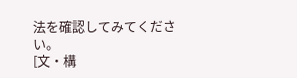法を確認してみてください。
[文・構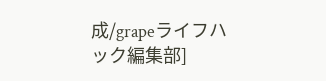成/grapeライフハック編集部]